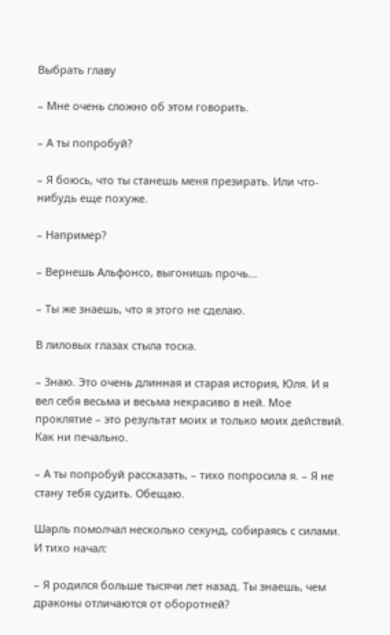Выбрать главу

– Мне очень сложно об этом говорить.

– А ты попробуй?

– Я боюсь, что ты станешь меня презирать. Или что-нибудь еще похуже.

– Например?

– Вернешь Альфонсо, выгонишь прочь…

– Ты же знаешь, что я этого не сделаю.

В лиловых глазах стыла тоска.

– Знаю. Это очень длинная и старая история, Юля. И я вел себя весьма и весьма некрасиво в ней. Мое проклятие – это результат моих и только моих действий. Как ни печально.

– А ты попробуй рассказать, – тихо попросила я. – Я не стану тебя судить. Обещаю.

Шарль помолчал несколько секунд, собираясь с силами. И тихо начал:

– Я родился больше тысячи лет назад. Ты знаешь, чем драконы отличаются от оборотней?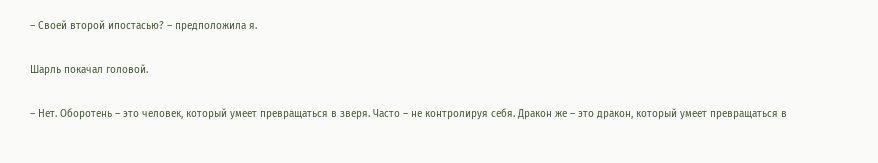– Своей второй ипостасью? – предположила я.

Шарль покачал головой.

– Нет. Оборотень – это человек, который умеет превращаться в зверя. Часто – не контролируя себя. Дракон же – это дракон, который умеет превращаться в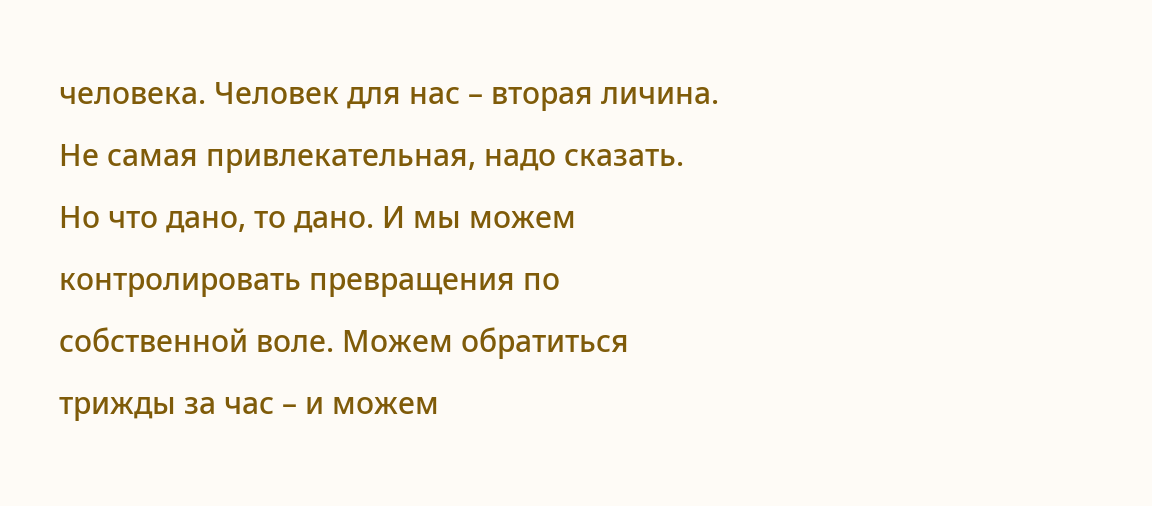человека. Человек для нас – вторая личина. Не самая привлекательная, надо сказать. Но что дано, то дано. И мы можем контролировать превращения по собственной воле. Можем обратиться трижды за час – и можем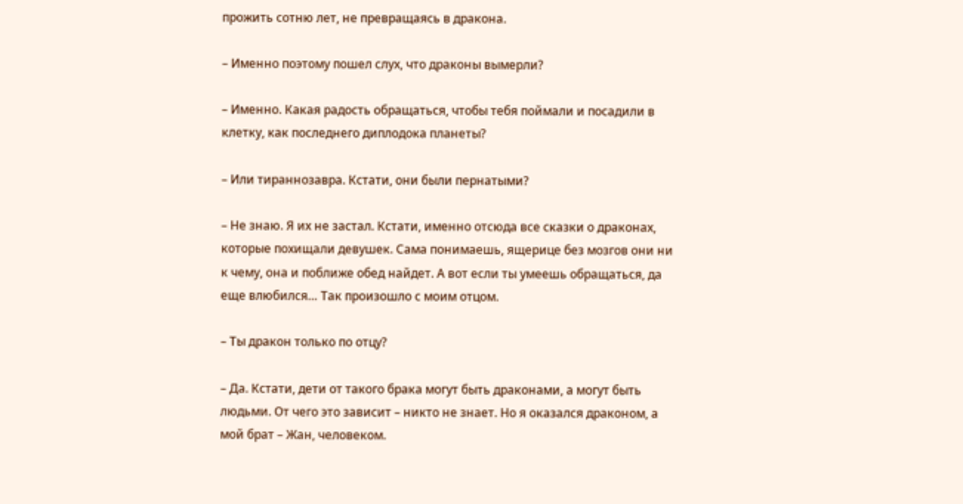прожить сотню лет, не превращаясь в дракона.

– Именно поэтому пошел слух, что драконы вымерли?

– Именно. Какая радость обращаться, чтобы тебя поймали и посадили в клетку, как последнего диплодока планеты?

– Или тираннозавра. Кстати, они были пернатыми?

– Не знаю. Я их не застал. Кстати, именно отсюда все сказки о драконах, которые похищали девушек. Сама понимаешь, ящерице без мозгов они ни к чему, она и поближе обед найдет. А вот если ты умеешь обращаться, да еще влюбился… Так произошло с моим отцом.

– Ты дракон только по отцу?

– Да. Кстати, дети от такого брака могут быть драконами, а могут быть людьми. От чего это зависит – никто не знает. Но я оказался драконом, а мой брат – Жан, человеком.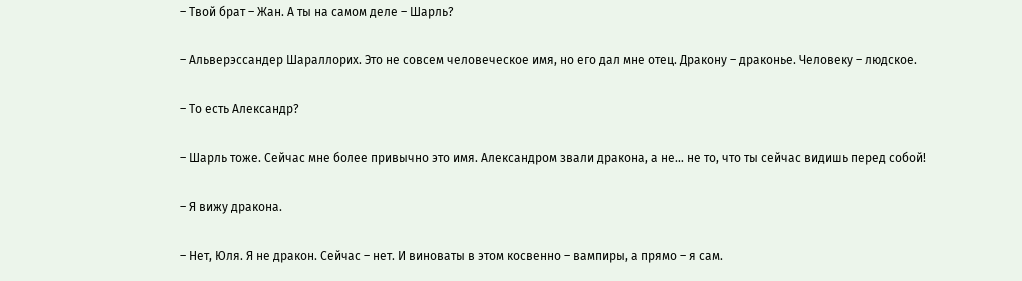– Твой брат – Жан. А ты на самом деле – Шарль?

– Альверэссандер Шараллорих. Это не совсем человеческое имя, но его дал мне отец. Дракону – драконье. Человеку – людское.

– То есть Александр?

– Шарль тоже. Сейчас мне более привычно это имя. Александром звали дракона, а не… не то, что ты сейчас видишь перед собой!

– Я вижу дракона.

– Нет, Юля. Я не дракон. Сейчас – нет. И виноваты в этом косвенно – вампиры, а прямо – я сам.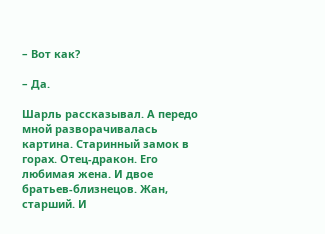– Вот как?

– Да.

Шарль рассказывал. А передо мной разворачивалась картина. Старинный замок в горах. Отец-дракон. Его любимая жена. И двое братьев-близнецов. Жан, старший. И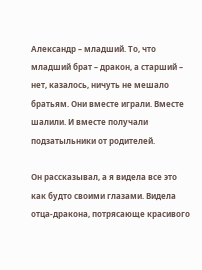Александр – младший. То, что младший брат – дракон, а старший – нет, казалось, ничуть не мешало братьям. Они вместе играли. Вместе шалили. И вместе получали подзатыльники от родителей.

Он рассказывал, а я видела все это как будто своими глазами. Видела отца-дракона, потрясающе красивого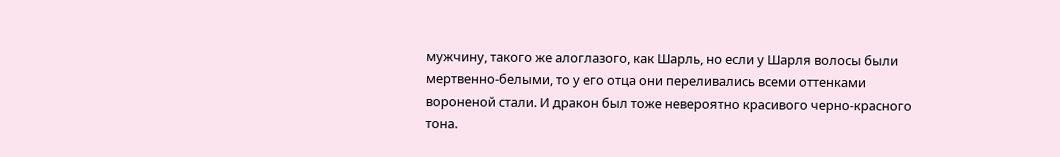мужчину, такого же алоглазого, как Шарль, но если у Шарля волосы были мертвенно-белыми, то у его отца они переливались всеми оттенками вороненой стали. И дракон был тоже невероятно красивого черно-красного тона.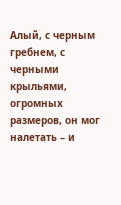Алый, с черным гребнем, с черными крыльями, огромных размеров, он мог налетать – и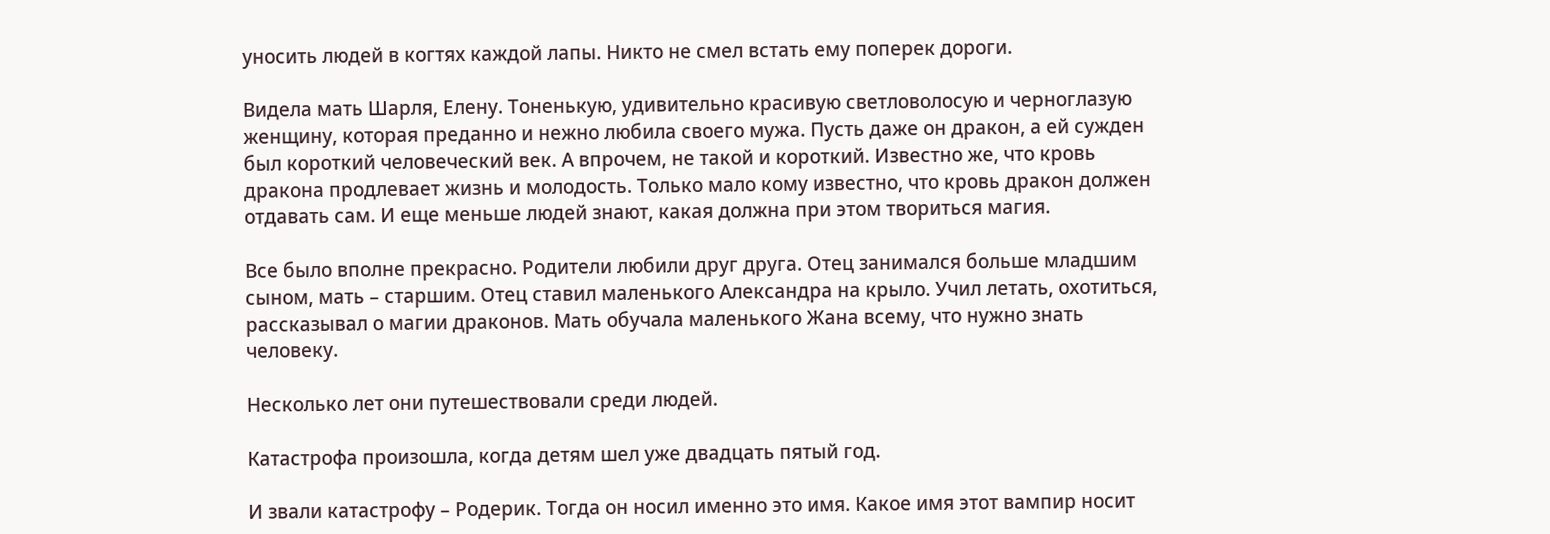уносить людей в когтях каждой лапы. Никто не смел встать ему поперек дороги.

Видела мать Шарля, Елену. Тоненькую, удивительно красивую светловолосую и черноглазую женщину, которая преданно и нежно любила своего мужа. Пусть даже он дракон, а ей сужден был короткий человеческий век. А впрочем, не такой и короткий. Известно же, что кровь дракона продлевает жизнь и молодость. Только мало кому известно, что кровь дракон должен отдавать сам. И еще меньше людей знают, какая должна при этом твориться магия.

Все было вполне прекрасно. Родители любили друг друга. Отец занимался больше младшим сыном, мать – старшим. Отец ставил маленького Александра на крыло. Учил летать, охотиться, рассказывал о магии драконов. Мать обучала маленького Жана всему, что нужно знать человеку.

Несколько лет они путешествовали среди людей.

Катастрофа произошла, когда детям шел уже двадцать пятый год.

И звали катастрофу – Родерик. Тогда он носил именно это имя. Какое имя этот вампир носит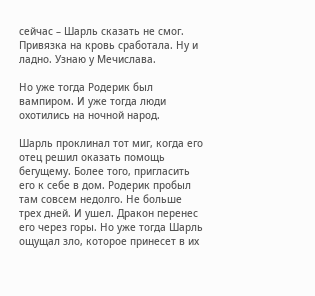сейчас – Шарль сказать не смог. Привязка на кровь сработала. Ну и ладно. Узнаю у Мечислава.

Но уже тогда Родерик был вампиром. И уже тогда люди охотились на ночной народ.

Шарль проклинал тот миг, когда его отец решил оказать помощь бегущему. Более того, пригласить его к себе в дом. Родерик пробыл там совсем недолго. Не больше трех дней. И ушел. Дракон перенес его через горы. Но уже тогда Шарль ощущал зло, которое принесет в их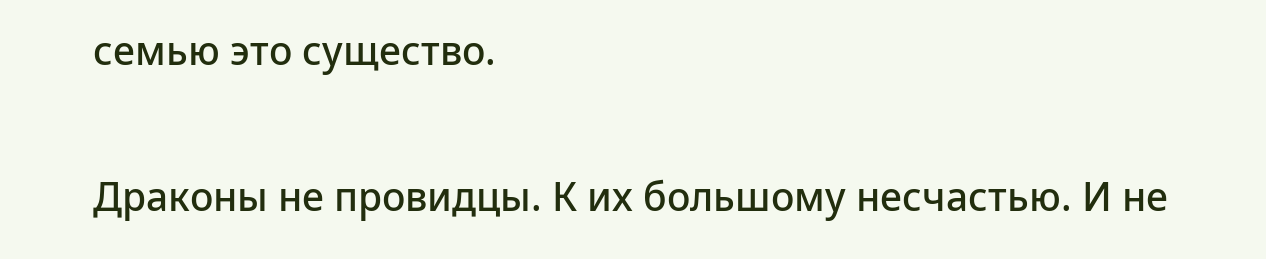семью это существо.

Драконы не провидцы. К их большому несчастью. И не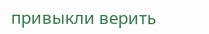привыкли верить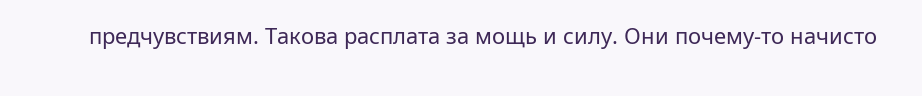предчувствиям. Такова расплата за мощь и силу. Они почему-то начисто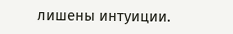лишены интуиции.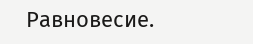Равновесие.